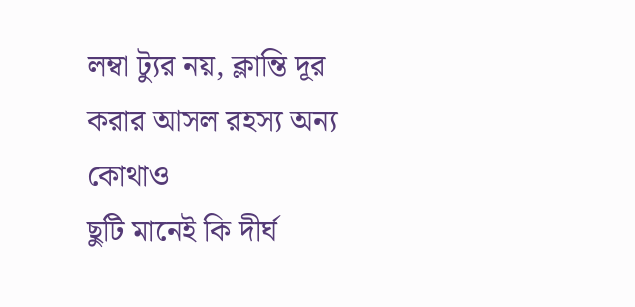লম্বা ট্যুর নয়, ক্লান্তি দূর করার আসল রহস্য অন্য কোথাও
ছুটি মানেই কি দীর্ঘ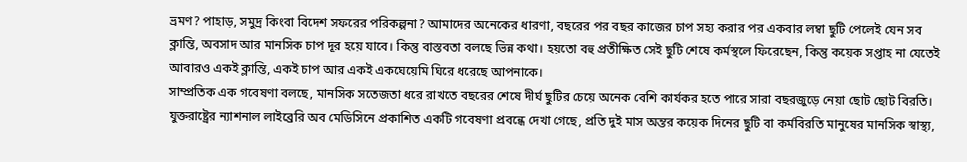ভ্রমণ? পাহাড়, সমুদ্র কিংবা বিদেশ সফরের পরিকল্পনা? আমাদের অনেকের ধারণা, বছরের পর বছর কাজের চাপ সহ্য করার পর একবার লম্বা ছুটি পেলেই যেন সব ক্লান্তি, অবসাদ আর মানসিক চাপ দূর হয়ে যাবে। কিন্তু বাস্তবতা বলছে ভিন্ন কথা। হয়তো বহু প্রতীক্ষিত সেই ছুটি শেষে কর্মস্থলে ফিরেছেন, কিন্তু কয়েক সপ্তাহ না যেতেই আবারও একই ক্লান্তি, একই চাপ আর একই একঘেয়েমি ঘিরে ধরেছে আপনাকে।
সাম্প্রতিক এক গবেষণা বলছে, মানসিক সতেজতা ধরে রাখতে বছরের শেষে দীর্ঘ ছুটির চেয়ে অনেক বেশি কার্যকর হতে পারে সারা বছরজুড়ে নেয়া ছোট ছোট বিরতি।
যুক্তরাষ্ট্রের ন্যাশনাল লাইব্রেরি অব মেডিসিনে প্রকাশিত একটি গবেষণা প্রবন্ধে দেখা গেছে, প্রতি দুই মাস অন্তর কয়েক দিনের ছুটি বা কর্মবিরতি মানুষের মানসিক স্বাস্থ্য,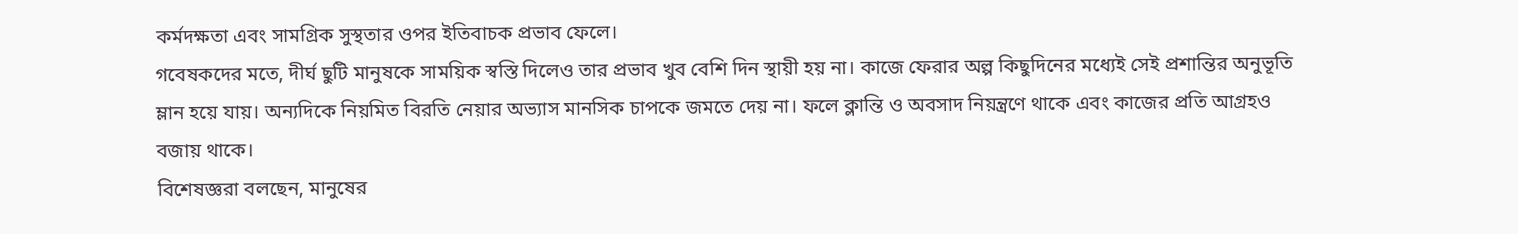কর্মদক্ষতা এবং সামগ্রিক সুস্থতার ওপর ইতিবাচক প্রভাব ফেলে।
গবেষকদের মতে, দীর্ঘ ছুটি মানুষকে সাময়িক স্বস্তি দিলেও তার প্রভাব খুব বেশি দিন স্থায়ী হয় না। কাজে ফেরার অল্প কিছুদিনের মধ্যেই সেই প্রশান্তির অনুভূতি ম্লান হয়ে যায়। অন্যদিকে নিয়মিত বিরতি নেয়ার অভ্যাস মানসিক চাপকে জমতে দেয় না। ফলে ক্লান্তি ও অবসাদ নিয়ন্ত্রণে থাকে এবং কাজের প্রতি আগ্রহও বজায় থাকে।
বিশেষজ্ঞরা বলছেন, মানুষের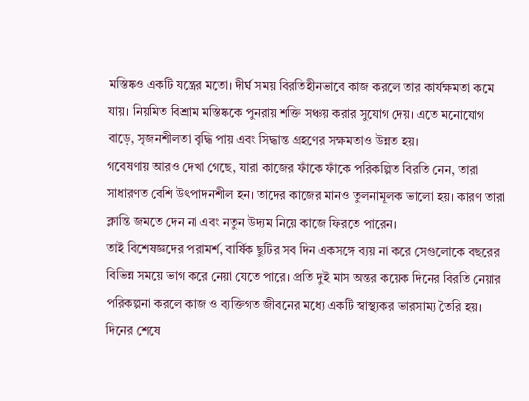মস্তিষ্কও একটি যন্ত্রের মতো। দীর্ঘ সময় বিরতিহীনভাবে কাজ করলে তার কার্যক্ষমতা কমে যায়। নিয়মিত বিশ্রাম মস্তিষ্ককে পুনরায় শক্তি সঞ্চয় করার সুযোগ দেয়। এতে মনোযোগ বাড়ে, সৃজনশীলতা বৃদ্ধি পায় এবং সিদ্ধান্ত গ্রহণের সক্ষমতাও উন্নত হয়।
গবেষণায় আরও দেখা গেছে, যারা কাজের ফাঁকে ফাঁকে পরিকল্পিত বিরতি নেন, তারা সাধারণত বেশি উৎপাদনশীল হন। তাদের কাজের মানও তুলনামূলক ভালো হয়। কারণ তারা ক্লান্তি জমতে দেন না এবং নতুন উদ্যম নিয়ে কাজে ফিরতে পারেন।
তাই বিশেষজ্ঞদের পরামর্শ, বার্ষিক ছুটির সব দিন একসঙ্গে ব্যয় না করে সেগুলোকে বছরের বিভিন্ন সময়ে ভাগ করে নেয়া যেতে পারে। প্রতি দুই মাস অন্তর কয়েক দিনের বিরতি নেয়ার পরিকল্পনা করলে কাজ ও ব্যক্তিগত জীবনের মধ্যে একটি স্বাস্থ্যকর ভারসাম্য তৈরি হয়।
দিনের শেষে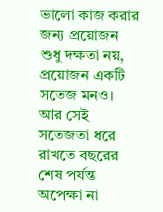ভালো কাজ করার জন্য প্রয়োজন শুধু দক্ষতা নয়, প্রয়োজন একটি সতেজ মনও। আর সেই সতেজতা ধরে রাখতে বছরের শেষ পর্যন্ত অপেক্ষা না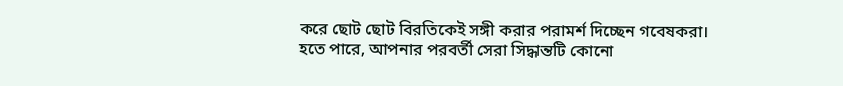করে ছোট ছোট বিরতিকেই সঙ্গী করার পরামর্শ দিচ্ছেন গবেষকরা। হতে পারে, আপনার পরবর্তী সেরা সিদ্ধান্তটি কোনো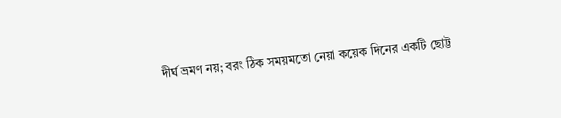দীর্ঘ ভ্রমণ নয়; বরং ঠিক সময়মতো নেয়া কয়েক দিনের একটি ছোট্ট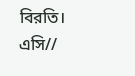বিরতি।
এসি//